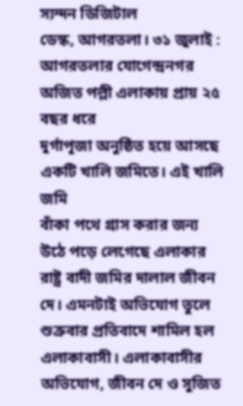স্যন্দন ডিজিটাল
ডেস্ক, আগরতলা। ৩১ জুলাই : আগরতলার যোগেন্দ্রনগর অজিত পল্লী এলাকায় প্রায় ২৫ বছর ধরে
দুর্গাপূজা অনুষ্ঠিত হয়ে আসছে একটি খালি জমিতে। এই খালি জমি
বাঁকা পথে গ্রাস করার জন্য উঠে পড়ে লেগেছে এলাকার রাষ্ট্র বাদী জমির দালাল জীবন দে। এমনটাই অভিযোগ তুলে শুক্রবার প্রতিবাদে শামিল হল এলাকাবাসী। এলাকাবাসীর
অভিযোগ, জীবন দে ও সুজিত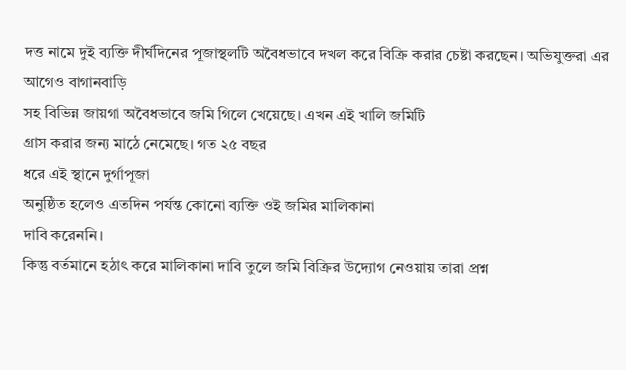দত্ত নামে দুই ব্যক্তি দীর্ঘদিনের পূজাস্থলটি অবৈধভাবে দখল করে বিক্রি করার চেষ্টা করছেন। অভিযুক্তরা এর আগেও বাগানবাড়ি
সহ বিভিন্ন জায়গা অবৈধভাবে জমি গিলে খেয়েছে। এখন এই খালি জমিটি
গ্রাস করার জন্য মাঠে নেমেছে। গত ২৫ বছর
ধরে এই স্থানে দুর্গাপূজা
অনুষ্ঠিত হলেও এতদিন পর্যন্ত কোনো ব্যক্তি ওই জমির মালিকানা
দাবি করেননি।
কিন্তু বর্তমানে হঠাৎ করে মালিকানা দাবি তুলে জমি বিক্রির উদ্যোগ নেওয়ায় তারা প্রশ্ন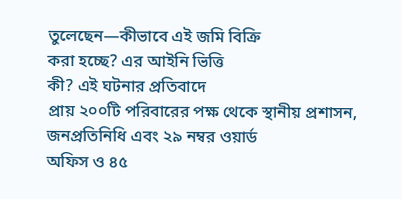তুলেছেন—কীভাবে এই জমি বিক্রি
করা হচ্ছে? এর আইনি ভিত্তি
কী? এই ঘটনার প্রতিবাদে
প্রায় ২০০টি পরিবারের পক্ষ থেকে স্থানীয় প্রশাসন, জনপ্রতিনিধি এবং ২৯ নম্বর ওয়ার্ড
অফিস ও ৪৫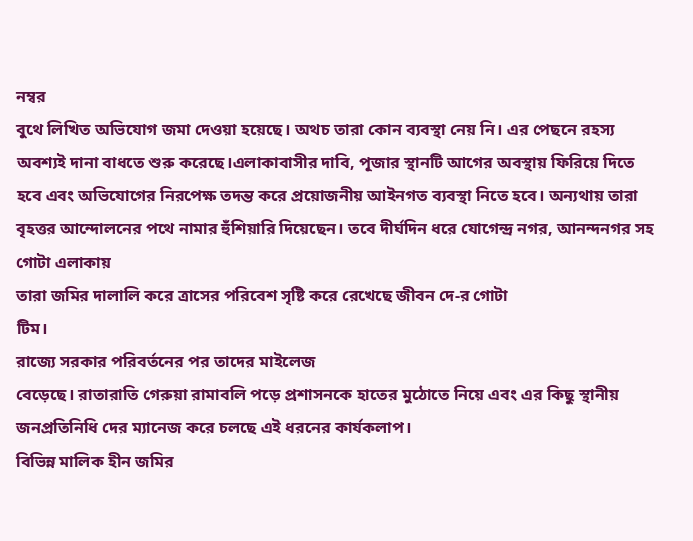নম্বর
বুথে লিখিত অভিযোগ জমা দেওয়া হয়েছে। অথচ তারা কোন ব্যবস্থা নেয় নি। এর পেছনে রহস্য
অবশ্যই দানা বাধতে শুরু করেছে।এলাকাবাসীর দাবি, পূজার স্থানটি আগের অবস্থায় ফিরিয়ে দিতে হবে এবং অভিযোগের নিরপেক্ষ তদন্ত করে প্রয়োজনীয় আইনগত ব্যবস্থা নিতে হবে। অন্যথায় তারা বৃহত্তর আন্দোলনের পথে নামার হুঁশিয়ারি দিয়েছেন। তবে দীর্ঘদিন ধরে যোগেন্দ্র নগর, আনন্দনগর সহ গোটা এলাকায়
তারা জমির দালালি করে ত্রাসের পরিবেশ সৃষ্টি করে রেখেছে জীবন দে-র গোটা
টিম।
রাজ্যে সরকার পরিবর্তনের পর তাদের মাইলেজ
বেড়েছে। রাতারাতি গেরুয়া রামাবলি পড়ে প্রশাসনকে হাতের মুঠোতে নিয়ে এবং এর কিছু স্থানীয়
জনপ্রতিনিধি দের ম্যানেজ করে চলছে এই ধরনের কার্যকলাপ।
বিভিন্ন মালিক হীন জমির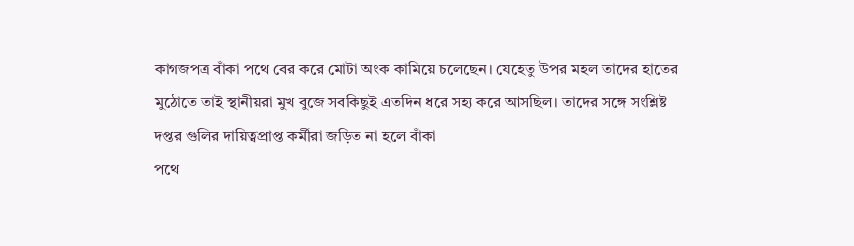কাগজপত্র বাঁকা পথে বের করে মোটা অংক কামিয়ে চলেছেন। যেহেতু উপর মহল তাদের হাতের মুঠোতে তাই স্থানীয়রা মুখ বুজে সবকিছুই এতদিন ধরে সহ্য করে আসছিল। তাদের সঙ্গে সংশ্লিষ্ট দপ্তর গুলির দায়িত্বপ্রাপ্ত কর্মীরা জড়িত না হলে বাঁকা
পথে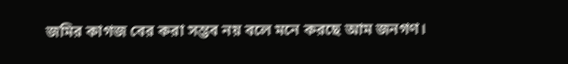জমির কাগজ বের করা সম্ভব নয় বলে মনে করছে আম জনগণ।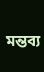মন্তব্য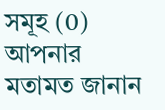সমূহ (0)
আপনার মতামত জানান